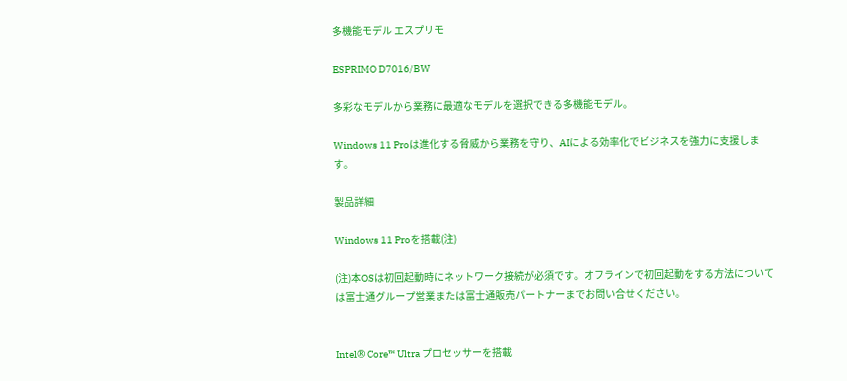多機能モデル エスプリモ

ESPRIMO D7016/BW

多彩なモデルから業務に最適なモデルを選択できる多機能モデル。

Windows 11 Proは進化する脅威から業務を守り、AIによる効率化でビジネスを強力に支援します。

製品詳細

Windows 11 Proを搭載(注)

(注)本OSは初回起動時にネットワーク接続が必須です。オフラインで初回起動をする方法については富士通グループ営業または富士通販売パートナーまでお問い合せください。


Intel® Core™ Ultra プロセッサーを搭載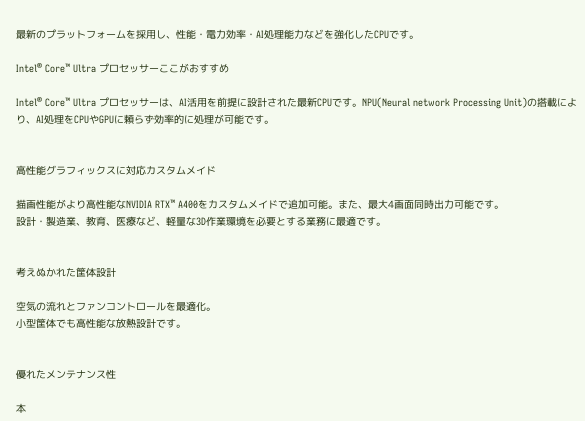最新のプラットフォームを採用し、性能・電力効率・AI処理能力などを強化したCPUです。

Intel® Core™ Ultra プロセッサーここがおすすめ

Intel® Core™ Ultra プロセッサーは、AI活用を前提に設計された最新CPUです。NPU(Neural network Processing Unit)の搭載により、AI処理をCPUやGPUに頼らず効率的に処理が可能です。


高性能グラフィックスに対応カスタムメイド

描画性能がより高性能なNVIDIA RTX™ A400をカスタムメイドで追加可能。また、最大4画面同時出力可能です。
設計・製造業、教育、医療など、軽量な3D作業環境を必要とする業務に最適です。


考えぬかれた筐体設計

空気の流れとファンコントロールを最適化。
小型筐体でも高性能な放熱設計です。


優れたメンテナンス性

本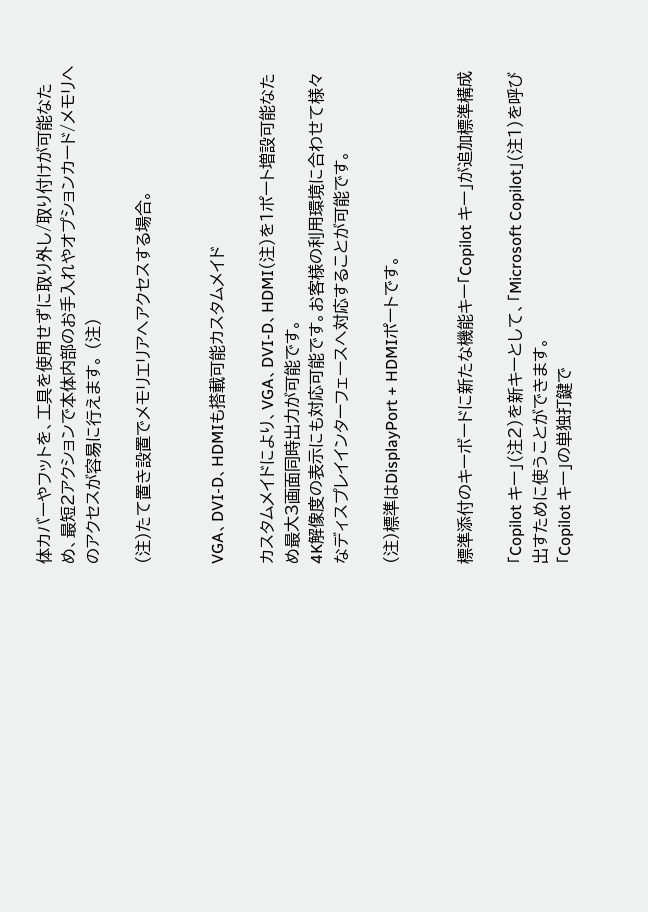体カバーやフットを、工具を使用せずに取り外し/取り付けが可能なため、最短2アクションで本体内部のお手入れやオプションカード/メモリへのアクセスが容易に行えます。 (注)

(注)たて置き設置でメモリエリアへアクセスする場合。


VGA、DVI-D、HDMIも搭載可能カスタムメイド

カスタムメイドにより、VGA、DVI-D、HDMI(注)を1ポート増設可能なため最大3画面同時出力が可能です。
4K解像度の表示にも対応可能です。お客様の利用環境に合わせて様々なディスプレイインターフェースへ対応することが可能です。

(注)標準はDisplayPort + HDMIポートです。


標準添付のキーボードに新たな機能キー「Copilot キー」が追加標準構成

「Copilot キー」(注2)を新キーとして、「Microsoft Copilot」(注1)を呼び出すために使うことができます。
「Copilot キー」の単独打鍵で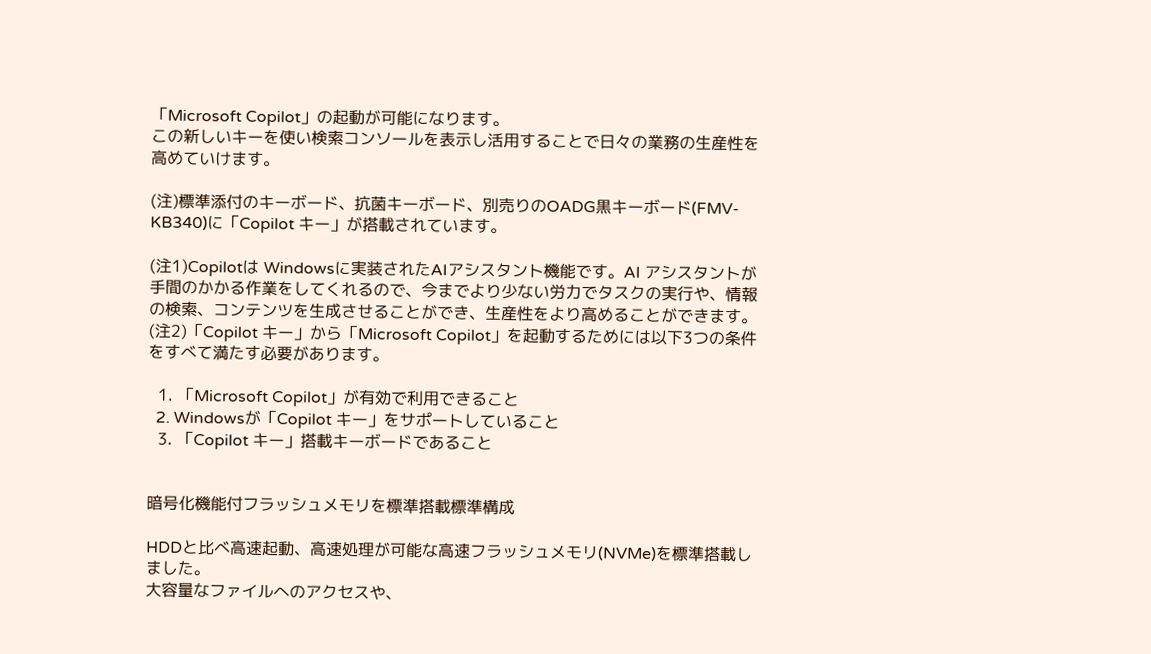「Microsoft Copilot」の起動が可能になります。
この新しいキーを使い検索コンソールを表示し活用することで日々の業務の生産性を高めていけます。

(注)標準添付のキーボード、抗菌キーボード、別売りのOADG黒キーボード(FMV-KB340)に「Copilot キー」が搭載されています。

(注1)Copilotは Windowsに実装されたAIアシスタント機能です。AI アシスタントが手間のかかる作業をしてくれるので、今までより少ない労力でタスクの実行や、情報の検索、コンテンツを生成させることができ、生産性をより高めることができます。
(注2)「Copilot キー」から「Microsoft Copilot」を起動するためには以下3つの条件をすべて満たす必要があります。

  1. 「Microsoft Copilot」が有効で利用できること
  2. Windowsが「Copilot キー」をサポートしていること
  3. 「Copilot キー」搭載キーボードであること


暗号化機能付フラッシュメモリを標準搭載標準構成

HDDと比べ高速起動、高速処理が可能な高速フラッシュメモリ(NVMe)を標準搭載しました。
大容量なファイルへのアクセスや、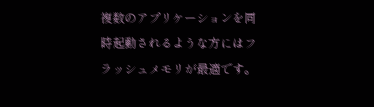複数のアプリケーションを同時起動されるような方にはフラッシュメモリが最適です。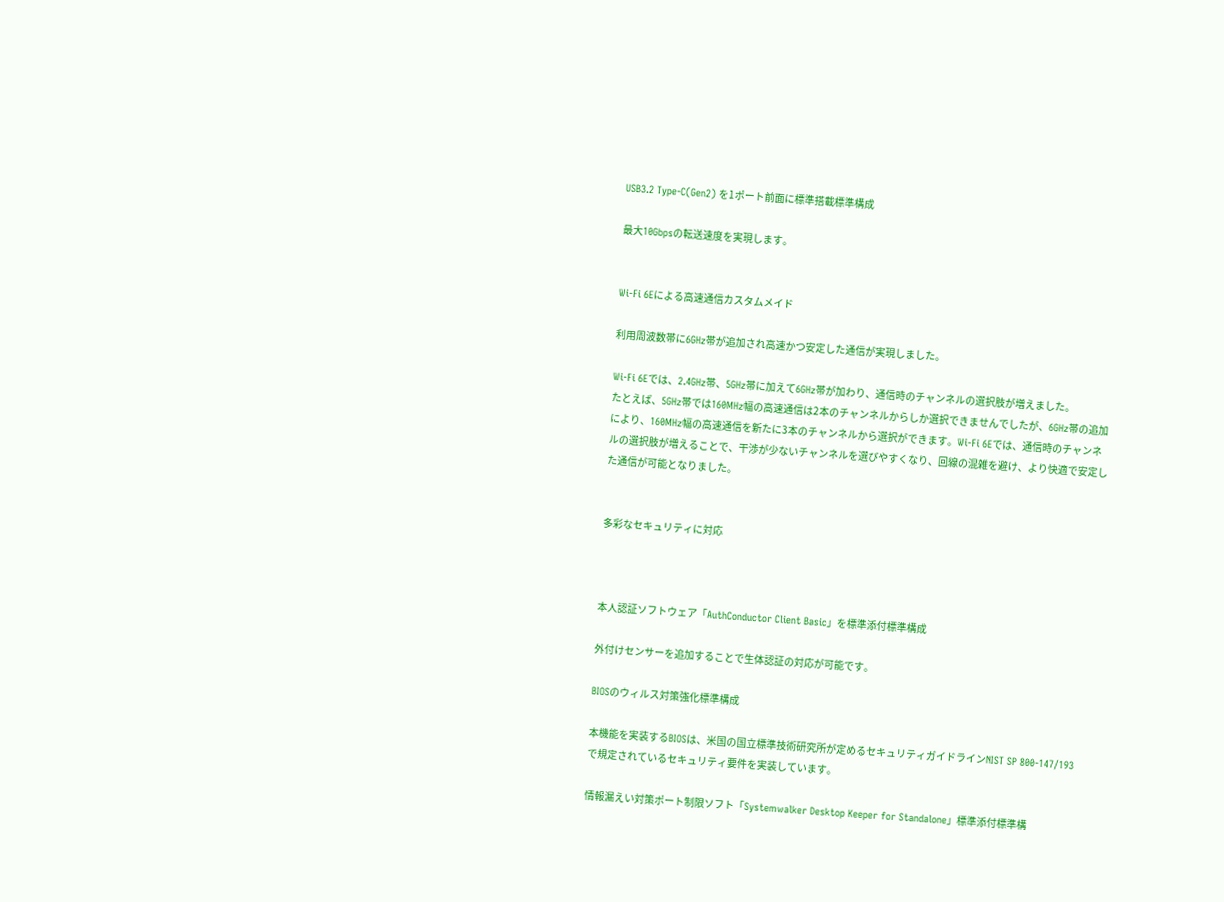USB3.2 Type-C(Gen2) を1ポート前面に標準搭載標準構成

最大10Gbpsの転送速度を実現します。


Wi-Fi 6Eによる高速通信カスタムメイド

利用周波数帯に6GHz帯が追加され高速かつ安定した通信が実現しました。

Wi-Fi 6Eでは、2.4GHz帯、5GHz帯に加えて6GHz帯が加わり、通信時のチャンネルの選択肢が増えました。
たとえば、5GHz帯では160MHz幅の高速通信は2本のチャンネルからしか選択できませんでしたが、6GHz帯の追加により、160MHz幅の高速通信を新たに3本のチャンネルから選択ができます。Wi-Fi 6Eでは、通信時のチャンネルの選択肢が増えることで、干渉が少ないチャンネルを選びやすくなり、回線の混雑を避け、より快適で安定した通信が可能となりました。


多彩なセキュリティに対応



本人認証ソフトウェア「AuthConductor Client Basic」を標準添付標準構成

外付けセンサーを追加することで生体認証の対応が可能です。

BIOSのウィルス対策強化標準構成

本機能を実装するBIOSは、米国の国立標準技術研究所が定めるセキュリティガイドラインNIST SP 800-147/193で規定されているセキュリティ要件を実装しています。

情報漏えい対策ポート制限ソフト「Systemwalker Desktop Keeper for Standalone」標準添付標準構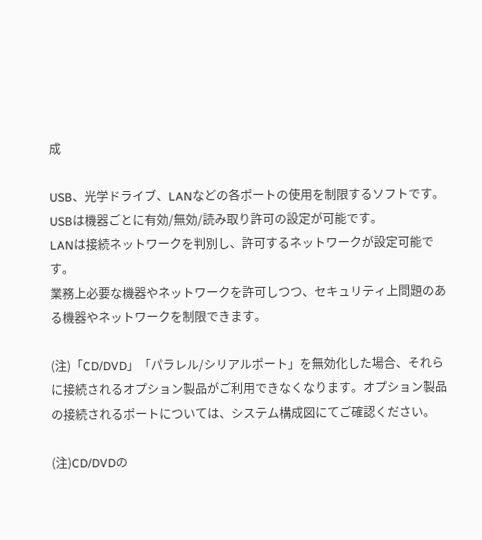成

USB、光学ドライブ、LANなどの各ポートの使用を制限するソフトです。
USBは機器ごとに有効/無効/読み取り許可の設定が可能です。
LANは接続ネットワークを判別し、許可するネットワークが設定可能です。
業務上必要な機器やネットワークを許可しつつ、セキュリティ上問題のある機器やネットワークを制限できます。

(注)「CD/DVD」「パラレル/シリアルポート」を無効化した場合、それらに接続されるオプション製品がご利用できなくなります。オプション製品の接続されるポートについては、システム構成図にてご確認ください。

(注)CD/DVDの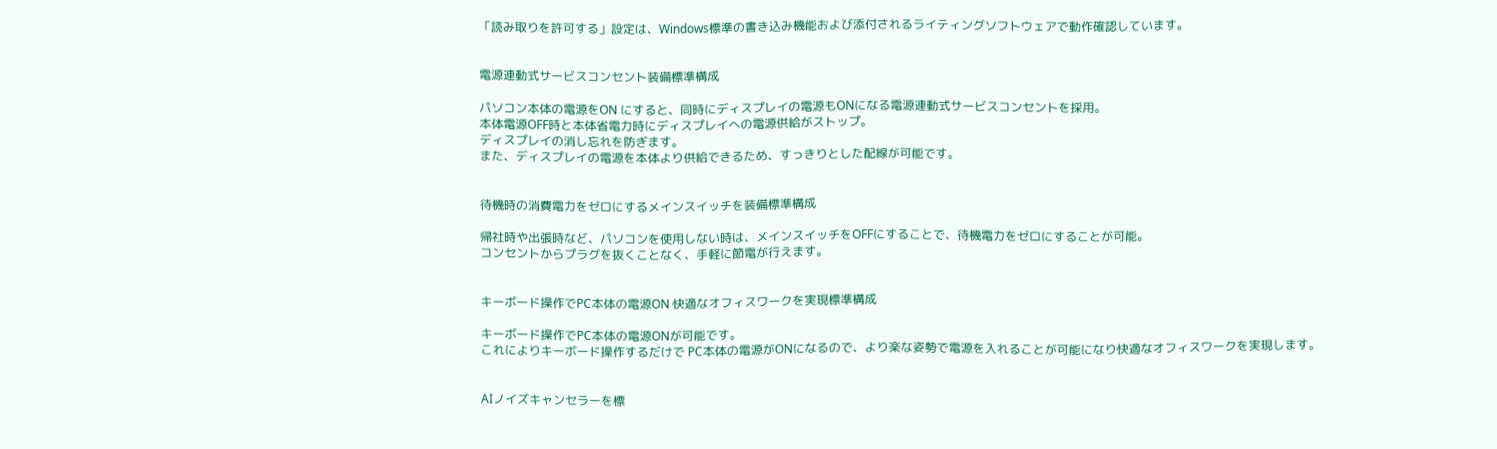「読み取りを許可する」設定は、Windows標準の書き込み機能および添付されるライティングソフトウェアで動作確認しています。


電源連動式サービスコンセント装備標準構成

パソコン本体の電源をON にすると、同時にディスプレイの電源もONになる電源連動式サービスコンセントを採用。
本体電源OFF時と本体省電力時にディスプレイへの電源供給がストップ。
ディスプレイの消し忘れを防ぎます。
また、ディスプレイの電源を本体より供給できるため、すっきりとした配線が可能です。


待機時の消費電力をゼロにするメインスイッチを装備標準構成

帰社時や出張時など、パソコンを使用しない時は、メインスイッチをOFFにすることで、待機電力をゼロにすることが可能。
コンセントからプラグを抜くことなく、手軽に節電が行えます。


キーボード操作でPC本体の電源ON 快適なオフィスワークを実現標準構成

キーボード操作でPC本体の電源ONが可能です。
これによりキーボード操作するだけで PC本体の電源がONになるので、より楽な姿勢で電源を入れることが可能になり快適なオフィスワークを実現します。


AIノイズキャンセラーを標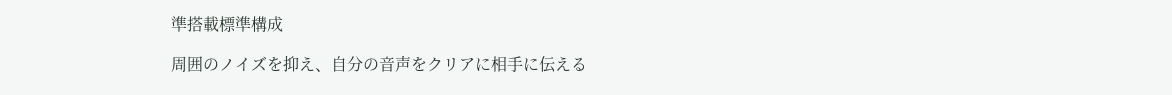準搭載標準構成

周囲のノイズを抑え、自分の音声をクリアに相手に伝える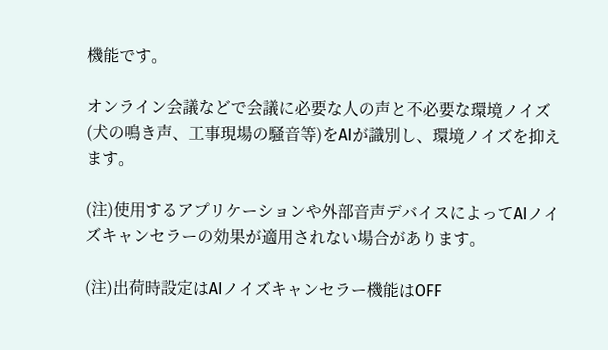機能です。

オンライン会議などで会議に必要な人の声と不必要な環境ノイズ(犬の鳴き声、工事現場の騒音等)をAIが識別し、環境ノイズを抑えます。

(注)使用するアプリケーションや外部音声デバイスによってAIノイズキャンセラーの効果が適用されない場合があります。

(注)出荷時設定はAIノイズキャンセラー機能はOFF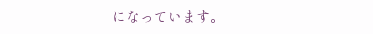になっています。